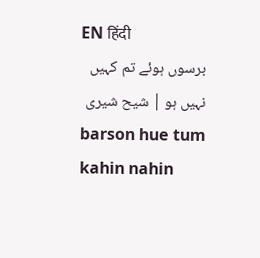EN हिंदी
برسوں ہوئے تم کہیں نہیں ہو | شیح شیری
barson hue tum kahin nahin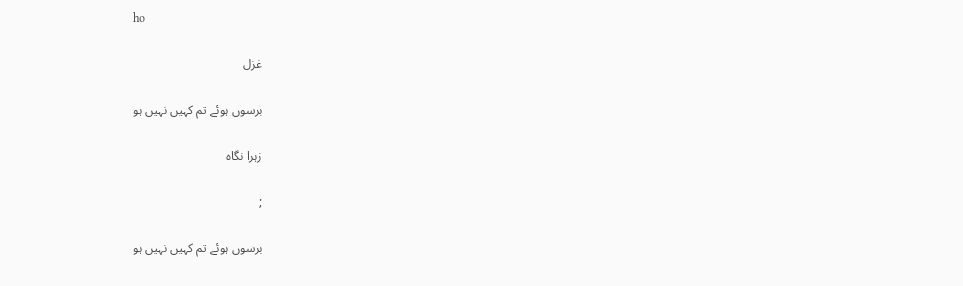ho

غزل

برسوں ہوئے تم کہیں نہیں ہو

زہرا نگاہ

;

برسوں ہوئے تم کہیں نہیں ہو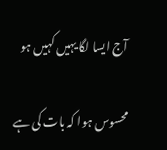آج ایسا لگا یہیں کہیں ہو

محسوس ہوا کہ بات کی ہے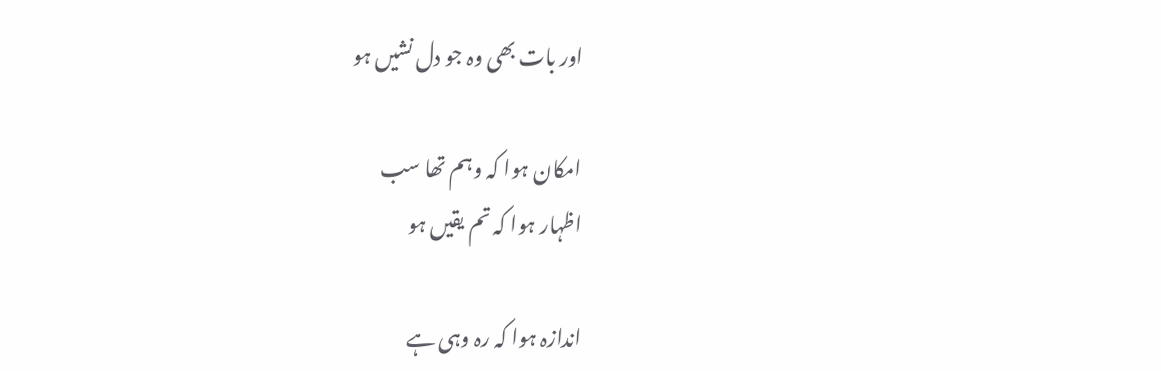اور بات بھی وہ جو دل نشیں ہو

امکان ہوا کہ وہم تھا سب
اظہار ہوا کہ تم یقیں ہو

اندازہ ہوا کہ رہ وہی ہے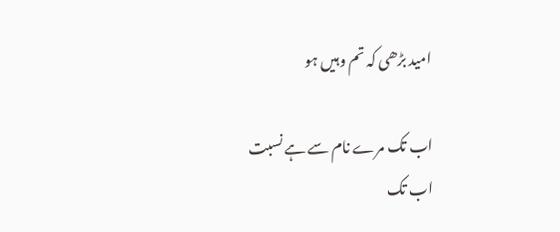امید بڑھی کہ تم وہیں ہو

اب تک مرے نام سے ہے نسبت
اب تک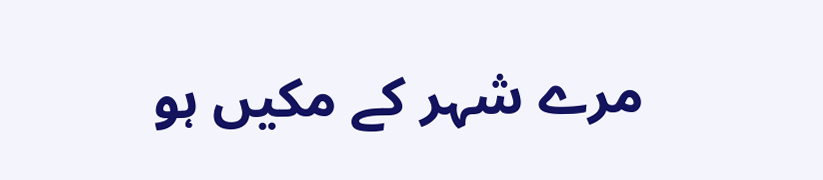مرے شہر کے مکیں ہو